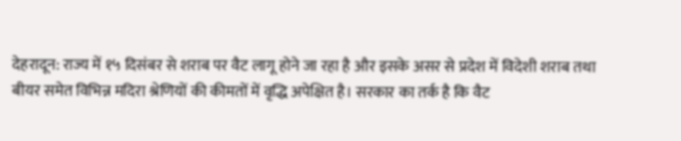देहरादून: राज्य में १५ दिसंबर से शराब पर वैट लागू होने जा रहा है और इसके असर से प्रदेश में विदेशी शराब तथा बीयर समेत विभिन्न मदिरा श्रेणियों की कीमतों में वृद्धि अपेक्षित है। सरकार का तर्क है कि वैट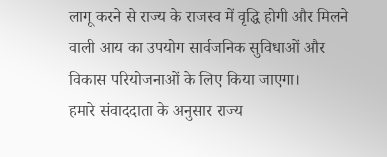लागू करने से राज्य के राजस्व में वृद्धि होगी और मिलने वाली आय का उपयोग सार्वजनिक सुविधाओं और विकास परियोजनाओं के लिए किया जाएगा।
हमारे संवाददाता के अनुसार राज्य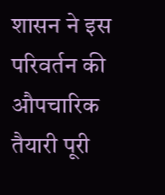शासन ने इस परिवर्तन की औपचारिक तैयारी पूरी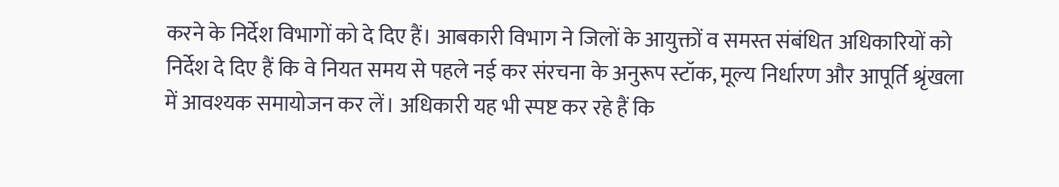करने के निर्देश विभागों को दे दिए हैं। आबकारी विभाग ने जिलों के आयुक्तों व समस्त संबंधित अधिकारियों को निर्देश दे दिए हैं कि वे नियत समय से पहले नई कर संरचना के अनुरूप स्टॉक, मूल्य निर्धारण और आपूर्ति श्रृंखला में आवश्यक समायोजन कर लें। अधिकारी यह भी स्पष्ट कर रहे हैं कि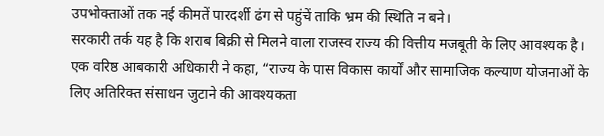उपभोक्ताओं तक नई कीमतें पारदर्शी ढंग से पहुंचें ताकि भ्रम की स्थिति न बने।
सरकारी तर्क यह है कि शराब बिक्री से मिलने वाला राजस्व राज्य की वित्तीय मजबूती के लिए आवश्यक है। एक वरिष्ठ आबकारी अधिकारी ने कहा, “राज्य के पास विकास कार्यों और सामाजिक कल्याण योजनाओं के लिए अतिरिक्त संसाधन जुटाने की आवश्यकता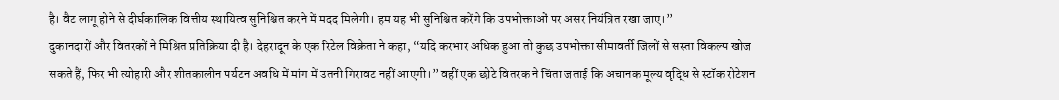है। वैट लागू होने से दीर्घकालिक वित्तीय स्थायित्व सुनिश्चित करने में मदद मिलेगी। हम यह भी सुनिश्चित करेंगे कि उपभोक्ताओं पर असर नियंत्रित रखा जाए।”
दुकानदारों और वितरकों ने मिश्रित प्रतिक्रिया दी है। देहरादून के एक रिटेल विक्रेता ने कहा, “यदि करभार अधिक हुआ तो कुछ उपभोक्ता सीमावर्ती जिलों से सस्ता विकल्प खोज सकते हैं, फिर भी त्योहारी और शीतकालीन पर्यटन अवधि में मांग में उतनी गिरावट नहीं आएगी।” वहीं एक छोटे वितरक ने चिंता जताई कि अचानक मूल्य वृद्धि से स्टॉक रोटेशन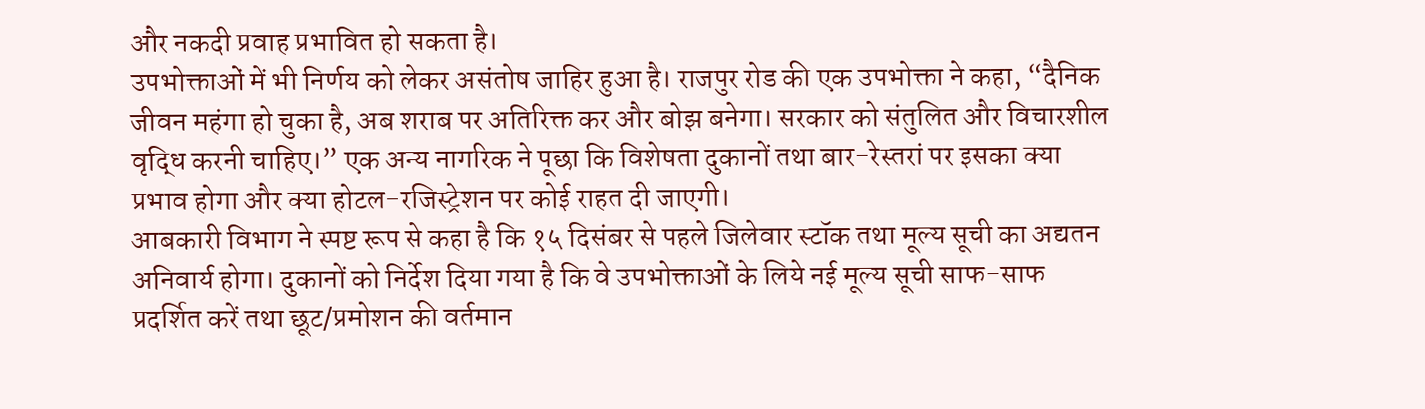और नकदी प्रवाह प्रभावित हो सकता है।
उपभोक्ताओं में भी निर्णय को लेकर असंतोष जाहिर हुआ है। राजपुर रोड की एक उपभोक्ता ने कहा, “दैनिक जीवन महंगा हो चुका है, अब शराब पर अतिरिक्त कर और बोझ बनेगा। सरकार को संतुलित और विचारशील वृद्धि करनी चाहिए।” एक अन्य नागरिक ने पूछा कि विशेषता दुकानों तथा बार-रेस्तरां पर इसका क्या प्रभाव होगा और क्या होटल-रजिस्ट्रेशन पर कोई राहत दी जाएगी।
आबकारी विभाग ने स्पष्ट रूप से कहा है कि १५ दिसंबर से पहले जिलेवार स्टॉक तथा मूल्य सूची का अद्यतन अनिवार्य होगा। दुकानों को निर्देश दिया गया है कि वे उपभोक्ताओं के लिये नई मूल्य सूची साफ-साफ प्रदर्शित करें तथा छूट/प्रमोशन की वर्तमान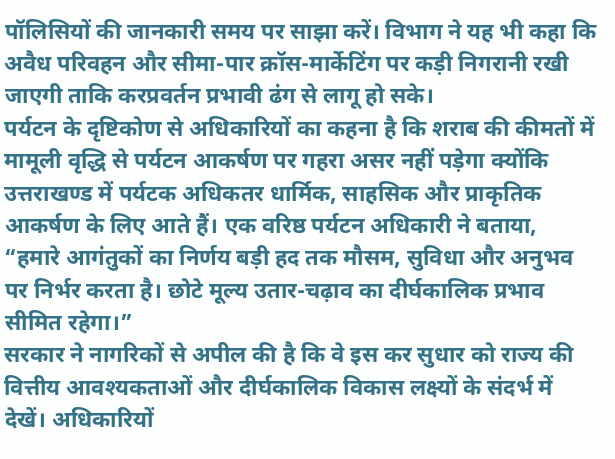पॉलिसियों की जानकारी समय पर साझा करें। विभाग ने यह भी कहा कि अवैध परिवहन और सीमा-पार क्रॉस-मार्केटिंग पर कड़ी निगरानी रखी जाएगी ताकि करप्रवर्तन प्रभावी ढंग से लागू हो सके।
पर्यटन के दृष्टिकोण से अधिकारियों का कहना है कि शराब की कीमतों में मामूली वृद्धि से पर्यटन आकर्षण पर गहरा असर नहीं पड़ेगा क्योंकि उत्तराखण्ड में पर्यटक अधिकतर धार्मिक, साहसिक और प्राकृतिक आकर्षण के लिए आते हैं। एक वरिष्ठ पर्यटन अधिकारी ने बताया, “हमारे आगंतुकों का निर्णय बड़ी हद तक मौसम, सुविधा और अनुभव पर निर्भर करता है। छोटे मूल्य उतार-चढ़ाव का दीर्घकालिक प्रभाव सीमित रहेगा।”
सरकार ने नागरिकों से अपील की है कि वे इस कर सुधार को राज्य की वित्तीय आवश्यकताओं और दीर्घकालिक विकास लक्ष्यों के संदर्भ में देखें। अधिकारियों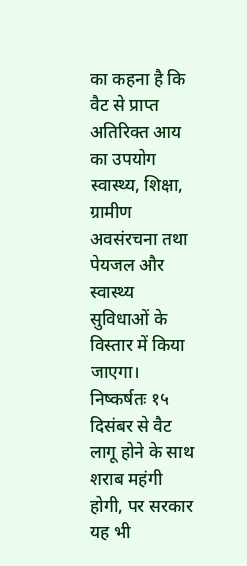का कहना है कि वैट से प्राप्त अतिरिक्त आय का उपयोग स्वास्थ्य, शिक्षा, ग्रामीण अवसंरचना तथा पेयजल और स्वास्थ्य सुविधाओं के विस्तार में किया जाएगा।
निष्कर्षतः १५ दिसंबर से वैट लागू होने के साथ शराब महंगी होगी, पर सरकार यह भी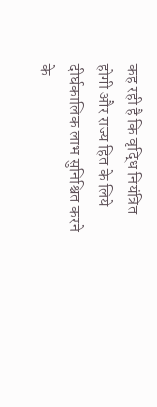कह रही है कि वृद्धि नियंत्रित होगी और राज्य हित के लिये दीर्घकालिक लाभ सुनिश्चित करने के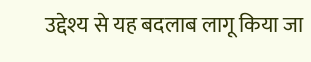उद्देश्य से यह बदलाब लागू किया जा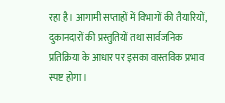रहा है। आगामी सप्ताहों में विभागों की तैयारियों, दुकानदारों की प्रस्तुतियों तथा सार्वजनिक प्रतिक्रिया के आधार पर इसका वास्तविक प्रभाव स्पष्ट होगा।